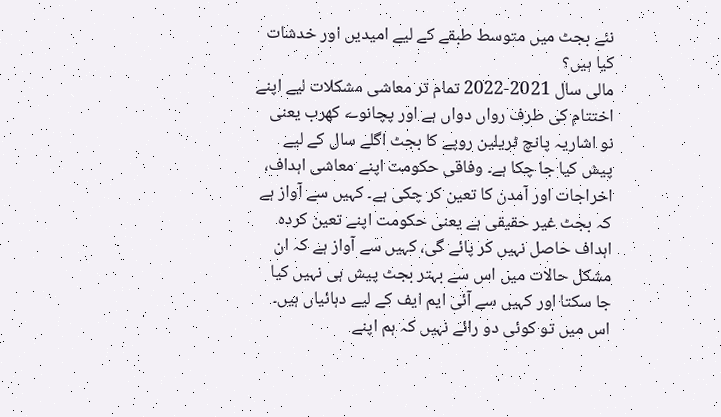نئے بجٹ میں متوسط طبقے کے لیے امیدیں اور خدشات کیا ہیں؟
مالی سال 2021-2022 تمام تر معاشی مشکلات لیے اپنے اختتام کی طرف رواں دواں ہے اور پچانوے کھرب یعنی نو اشاریہ پانچ ٹریلین روپے کا بجٹ اگلے سال کے لیے پیش کیا جا چکا ہے۔ وفاقی حکومت اپنے معاشی اہداف، اخراجات اور آمدن کا تعین کر چکی ہے۔ کہیں سے آواز ہے کہ بجٹ غیر حقیقی ہے یعنی حکومت اپنے تعین کردہ اہداف حاصل نہیں کر پائے گی، کہیں سے آواز ہے کہ ان مشکل حالات میں اس سے بہتر بجٹ پیش ہی نہیں کیا جا سکتا اور کہیں سے آئی ایم ایف کے لیے دہائیاں ہیں۔
اس میں تو کوئی دو رائے نہیں کہ ہم اپنے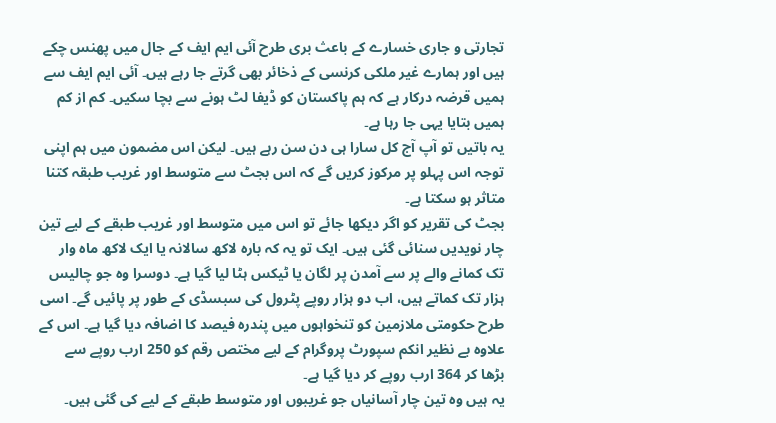تجارتی و جاری خسارے کے باعث بری طرح آئی ایم ایف کے جال میں پھنس چکے ہیں اور ہمارے غیر ملکی کرنسی کے ذخائر بھی گرتے جا رہے ہیں۔ آئی ایم ایف سے ہمیں قرضہ درکار ہے کہ ہم پاکستان کو ڈیفا لٹ ہونے سے بچا سکیں۔ کم از کم ہمیں بتایا یہی جا رہا ہے۔
یہ باتیں تو آپ آج کل سارا ہی دن سن رہے ہیں۔ لیکن اس مضمون میں ہم اپنی توجہ اس پہلو پر مرکوز کریں گے کہ اس بجٹ سے متوسط اور غریب طبقہ کتنا متاثر ہو سکتا ہے۔
بجٹ کی تقریر کو اگر دیکھا جائے تو اس میں متوسط اور غریب طبقے کے لیے تین چار نویدیں سنائی گئی ہیں۔ ایک تو یہ کہ بارہ لاکھ سالانہ یا ایک لاکھ ماہ وار تک کمانے والے پر سے آمدن پر لگان یا ٹیکس ہٹا لیا گیا ہے۔ دوسرا وہ جو چالیس ہزار تک کماتے ہیں، اب دو ہزار روپے پٹرول کی سبسڈی کے طور پر پائیں گے۔ اسی طرح حکومتی ملازمین کو تنخواہوں میں پندرہ فیصد کا اضافہ دیا گیا ہے۔ اس کے علاوہ بے نظیر انکم سپورٹ پروگرام کے لیے مختص رقم کو 250 ارب روپے سے بڑھا کر 364 ارب روپے کر دیا گیا ہے۔
یہ ہیں وہ تین چار آسانیاں جو غریبوں اور متوسط طبقے کے لیے کی گئی ہیں۔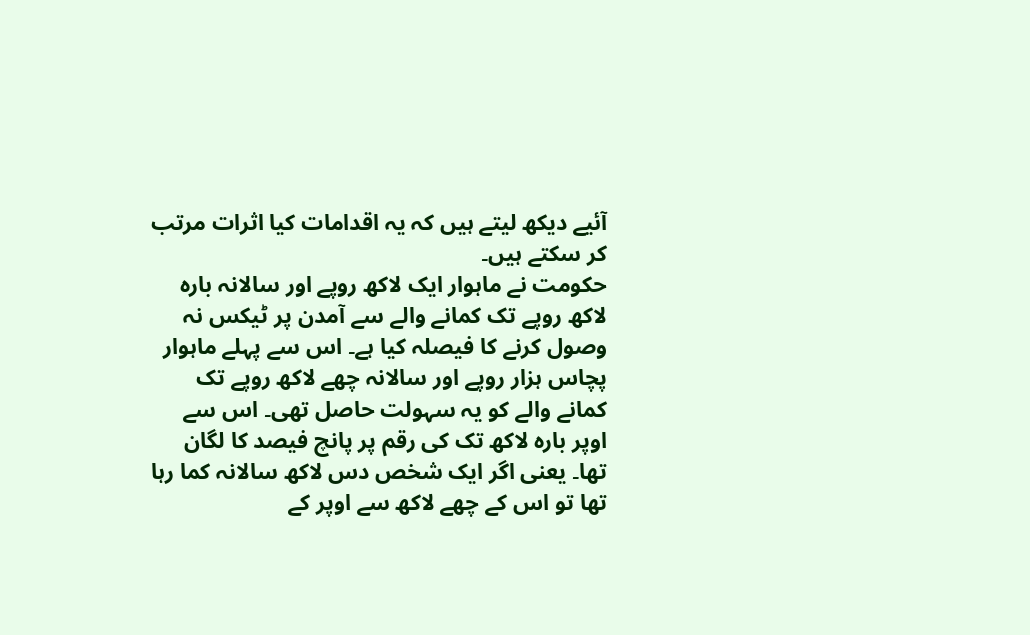آئیے دیکھ لیتے ہیں کہ یہ اقدامات کیا اثرات مرتب کر سکتے ہیں۔
حکومت نے ماہوار ایک لاکھ روپے اور سالانہ بارہ لاکھ روپے تک کمانے والے سے آمدن پر ٹیکس نہ وصول کرنے کا فیصلہ کیا ہے۔ اس سے پہلے ماہوار پچاس ہزار روپے اور سالانہ چھے لاکھ روپے تک کمانے والے کو یہ سہولت حاصل تھی۔ اس سے اوپر بارہ لاکھ تک کی رقم پر پانچ فیصد کا لگان تھا۔ یعنی اگر ایک شخص دس لاکھ سالانہ کما رہا تھا تو اس کے چھے لاکھ سے اوپر کے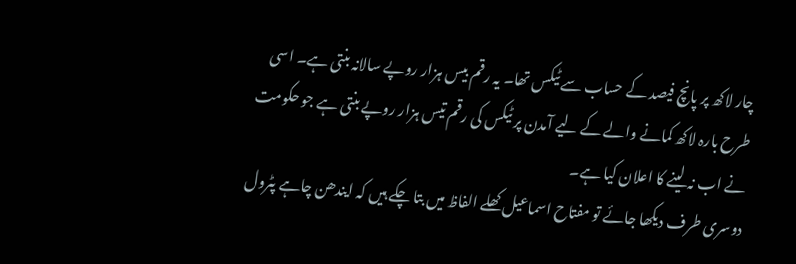چار لاکھ پر پانچ فیصد کے حساب سے ٹیکس تھا۔ یہ رقم بیس ہزار روپے سالانہ بنتی ہے۔ اسی طرح بارہ لاکھ کمانے والے کے لیے آمدن پر ٹیکس کی رقم تیس ہزار روپے بنتی ہے جو حکومت نے اب نہ لینے کا اعلان کیا ہے۔
دوسری طرف دیکھا جائے تو مفتاح اسماعیل کھلے الفاظ میں بتا چکے ہیں کہ ایندھن چاہے پٹرول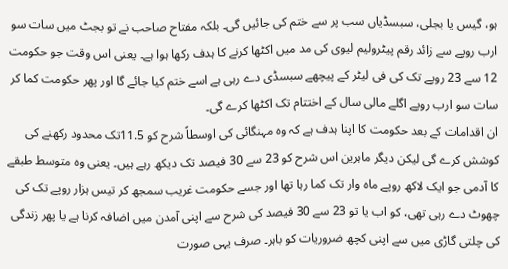ہو، گیس یا بجلی، سبسڈیاں سب پر سے ختم کی جائیں گی۔ بلکہ مفتاح صاحب نے تو بجٹ میں سات سو ارب روپے سے زائد رقم پیٹرولیم لیوی کی مد میں اکٹھا کرنے کا ہدف رکھا ہوا ہے۔ یعنی اس وقت جو حکومت 12 سے 23 روپے تک کی فی لیٹر کے پیچھے سبسڈی دے رہی ہے اسے ختم کیا جائے گا اور پھر حکومت کما کر سات سو ارب روپے اگلے مالی سال کے اختتام تک اکٹھا کرے گی۔
ان اقدامات کے بعد حکومت کا اپنا ہدف ہے کہ وہ مہنگائی کی اوسطاً شرح کو 11.5تک محدود رکھنے کی کوشش کرے گی لیکن دیگر ماہرین اس شرح کو 23 سے 30 فیصد تک دیکھ رہے ہیں۔ یعنی وہ متوسط طبقے کا آدمی جو ایک لاکھ روپے ماہ وار تک کما رہا تھا اور جسے حکومت غریب سمجھ کر تیس ہزار روپے تک کی چھوٹ دے رہی تھی، کو اب یا تو 23 سے 30 فیصد کی شرح سے اپنی آمدن میں اضافہ کرنا ہے یا پھر زندگی کی چلتی گاڑی میں سے اپنی کچھ ضروریات کو باہر۔ صرف یہی صورت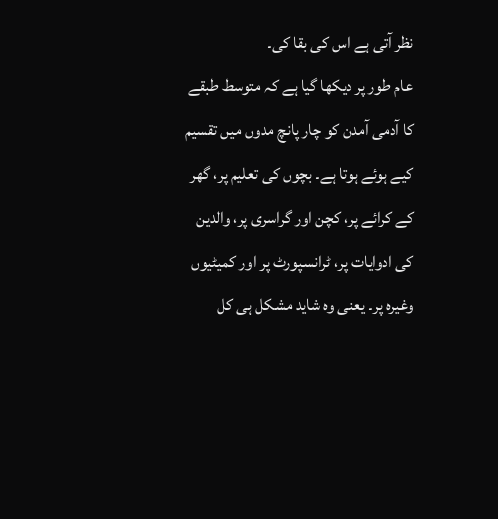نظر آتی ہے اس کی بقا کی۔
عام طور پر دیکھا گیا ہے کہ متوسط طبقے کا آدمی آمدن کو چار پانچ مدوں میں تقسیم کیے ہوئے ہوتا ہے۔ بچوں کی تعلیم پر، گھر کے کرائے پر، کچن اور گراسری پر، والدین کی ادوایات پر، ٹرانسپورٹ پر اور کمیٹیوں وغیرہ پر۔ یعنی وہ شاید مشکل ہی کل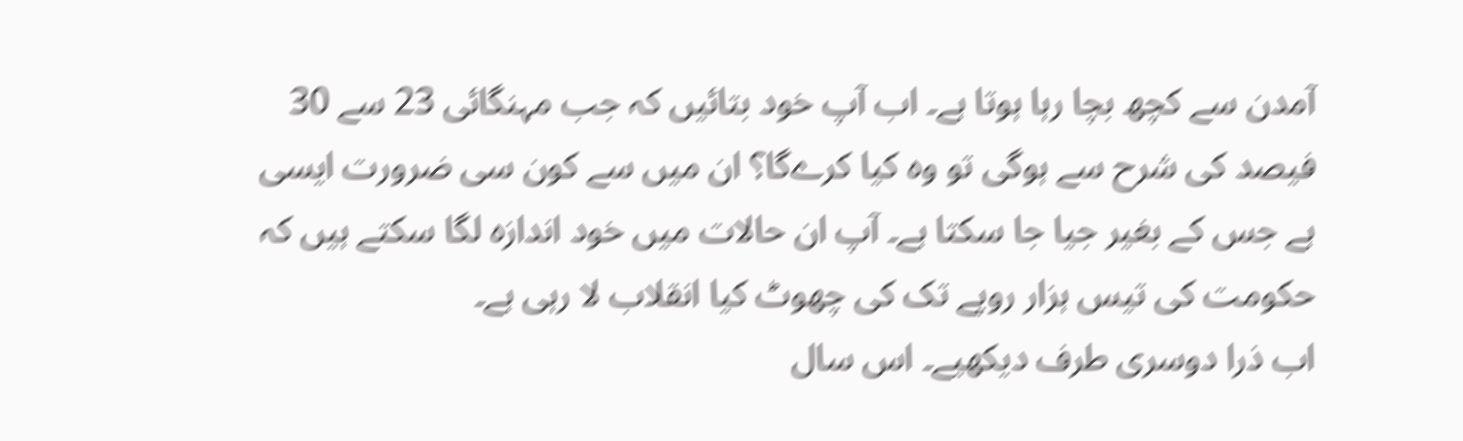آمدن سے کچھ بچا رہا ہوتا ہے۔ اب آپ خود بتائیں کہ جب مہنگائی 23 سے 30 فیصد کی شرح سے ہوگی تو وہ کیا کرےگا؟ ان میں سے کون سی ضرورت ایسی ہے جس کے بغیر جیا جا سکتا ہے۔ آپ ان حالات میں خود اندازہ لگا سکتے ہیں کہ حکومت کی تیس ہزار روپے تک کی چھوٹ کیا انقلاب لا رہی ہے۔
اب ذرا دوسری طرف دیکھیے۔ اس سال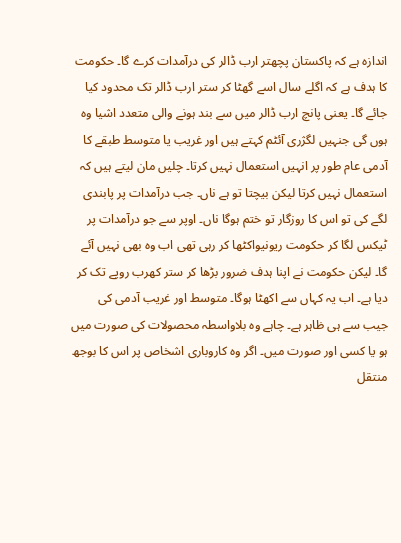اندازہ ہے کہ پاکستان پچھتر ارب ڈالر کی درآمدات کرے گا۔ حکومت کا ہدف ہے کہ اگلے سال اسے گھٹا کر ستر ارب ڈالر تک محدود کیا جائے گا۔ یعنی پانچ ارب ڈالر میں سے بند ہونے والی متعدد اشیا وہ ہوں گی جنہیں لگژری آئٹم کہتے ہیں اور غریب یا متوسط طبقے کا آدمی عام طور پر انہیں استعمال نہیں کرتا۔ چلیں مان لیتے ہیں کہ استعمال نہیں کرتا لیکن بیچتا تو ہے ناں۔ جب درآمدات پر پابندی لگے کی تو اس کا روزگار تو ختم ہوگا ناں۔ اوپر سے جو درآمدات پر ٹیکس لگا کر حکومت ریونیواکٹھا کر رہی تھی اب وہ بھی نہیں آئے گا۔ لیکن حکومت نے اپنا ہدف ضرور بڑھا کر ستر کھرب روپے تک کر دیا ہے۔ اب یہ کہاں سے اکھٹا ہوگا۔ متوسط اور غریب آدمی کی جیب سے ہی ظاہر ہے۔ چاہے وہ بلاواسطہ محصولات کی صورت میں ہو یا کسی اور صورت میں۔ اگر وہ کاروباری اشخاص پر اس کا بوجھ منتقل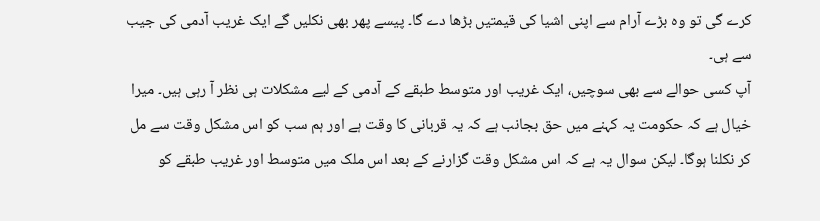کرے گی تو وہ بڑے آرام سے اپنی اشیا کی قیمتیں بڑھا دے گا۔ پیسے پھر بھی نکلیں گے ایک غریب آدمی کی جیب سے ہی۔
آپ کسی حوالے سے بھی سوچیں، ایک غریب اور متوسط طبقے کے آدمی کے لیے مشکلات ہی نظر آ رہی ہیں۔ میرا خیال ہے کہ حکومت یہ کہنے میں حق بجانب ہے کہ یہ قربانی کا وقت ہے اور ہم سب کو اس مشکل وقت سے مل کر نکلنا ہوگا۔ لیکن سوال یہ ہے کہ اس مشکل وقت گزارنے کے بعد اس ملک میں متوسط اور غریب طبقے کو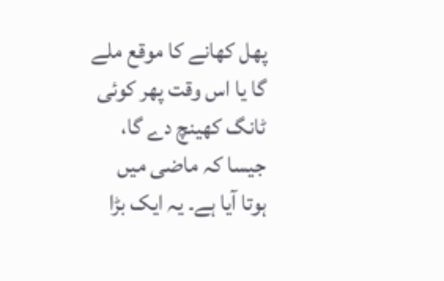پھل کھانے کا موقع ملے گا یا اس وقت پھر کوئی ٹانگ کھینچ دے گا، جیسا کہ ماضی میں ہوتا آیا ہے۔ یہ ایک بڑا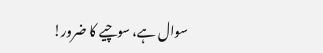سوال ہے، سوچیے کا ضرور!